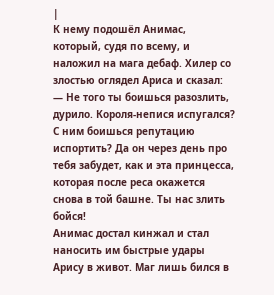|
К нему подошёл Анимас, который, судя по всему, и наложил на мага дебаф. Хилер со злостью оглядел Ариса и сказал:
— Не того ты боишься разозлить, дурило. Короля-непися испугался? С ним боишься репутацию испортить? Да он через день про тебя забудет, как и эта принцесса, которая после реса окажется снова в той башне. Ты нас злить бойся!
Анимас достал кинжал и стал наносить им быстрые удары Арису в живот. Маг лишь бился в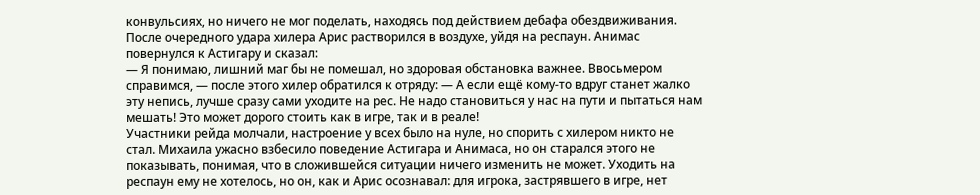конвульсиях, но ничего не мог поделать, находясь под действием дебафа обездвиживания. После очередного удара хилера Арис растворился в воздухе, уйдя на респаун. Анимас повернулся к Астигару и сказал:
— Я понимаю, лишний маг бы не помешал, но здоровая обстановка важнее. Ввосьмером справимся, — после этого хилер обратился к отряду: — А если ещё кому-то вдруг станет жалко эту непись, лучше сразу сами уходите на рес. Не надо становиться у нас на пути и пытаться нам мешать! Это может дорого стоить как в игре, так и в реале!
Участники рейда молчали, настроение у всех было на нуле, но спорить с хилером никто не стал. Михаила ужасно взбесило поведение Астигара и Анимаса, но он старался этого не показывать, понимая, что в сложившейся ситуации ничего изменить не может. Уходить на респаун ему не хотелось, но он, как и Арис осознавал: для игрока, застрявшего в игре, нет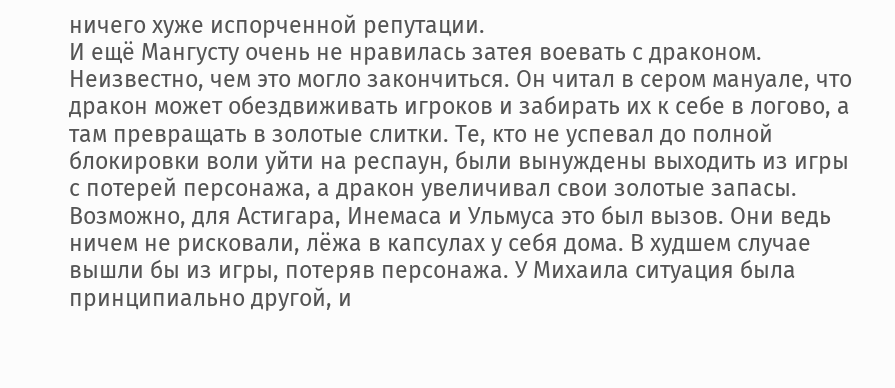ничего хуже испорченной репутации.
И ещё Мангусту очень не нравилась затея воевать с драконом. Неизвестно, чем это могло закончиться. Он читал в сером мануале, что дракон может обездвиживать игроков и забирать их к себе в логово, а там превращать в золотые слитки. Те, кто не успевал до полной блокировки воли уйти на респаун, были вынуждены выходить из игры с потерей персонажа, а дракон увеличивал свои золотые запасы.
Возможно, для Астигара, Инемаса и Ульмуса это был вызов. Они ведь ничем не рисковали, лёжа в капсулах у себя дома. В худшем случае вышли бы из игры, потеряв персонажа. У Михаила ситуация была принципиально другой, и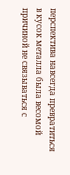перспектива навсегда превратиться в кусок металла была весомой причиной не связываться с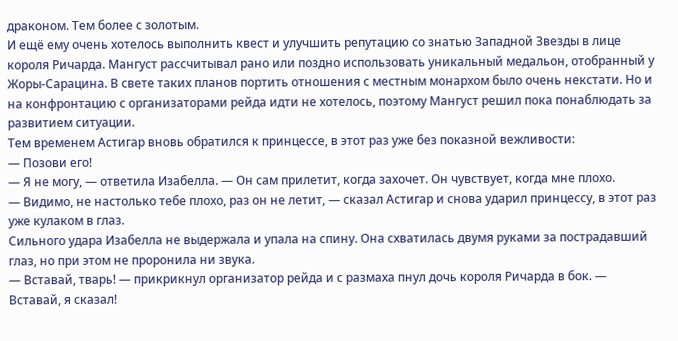драконом. Тем более с золотым.
И ещё ему очень хотелось выполнить квест и улучшить репутацию со знатью Западной Звезды в лице короля Ричарда. Мангуст рассчитывал рано или поздно использовать уникальный медальон, отобранный у Жоры-Сарацина. В свете таких планов портить отношения с местным монархом было очень некстати. Но и на конфронтацию с организаторами рейда идти не хотелось, поэтому Мангуст решил пока понаблюдать за развитием ситуации.
Тем временем Астигар вновь обратился к принцессе, в этот раз уже без показной вежливости:
— Позови его!
— Я не могу, — ответила Изабелла. — Он сам прилетит, когда захочет. Он чувствует, когда мне плохо.
— Видимо, не настолько тебе плохо, раз он не летит, — сказал Астигар и снова ударил принцессу, в этот раз уже кулаком в глаз.
Сильного удара Изабелла не выдержала и упала на спину. Она схватилась двумя руками за пострадавший глаз, но при этом не проронила ни звука.
— Вставай, тварь! — прикрикнул организатор рейда и с размаха пнул дочь короля Ричарда в бок. — Вставай, я сказал!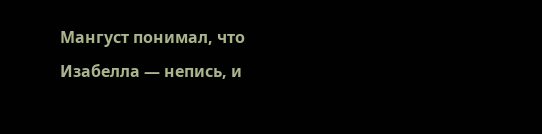Мангуст понимал, что Изабелла — непись, и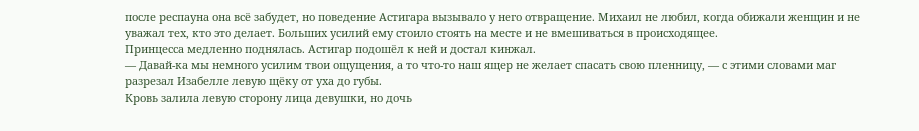после респауна она всё забудет, но поведение Астигара вызывало у него отвращение. Михаил не любил, когда обижали женщин и не уважал тех, кто это делает. Больших усилий ему стоило стоять на месте и не вмешиваться в происходящее.
Принцесса медленно поднялась. Астигар подошёл к ней и достал кинжал.
— Давай-ка мы немного усилим твои ощущения, а то что-то наш ящер не желает спасать свою пленницу, — с этими словами маг разрезал Изабелле левую щёку от уха до губы.
Кровь залила левую сторону лица девушки, но дочь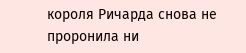короля Ричарда снова не проронила ни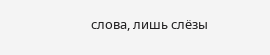слова, лишь слёзы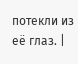потекли из её глаз. |